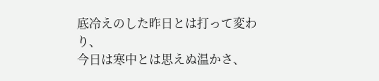底冷えのした昨日とは打って変わり、
今日は寒中とは思えぬ温かさ、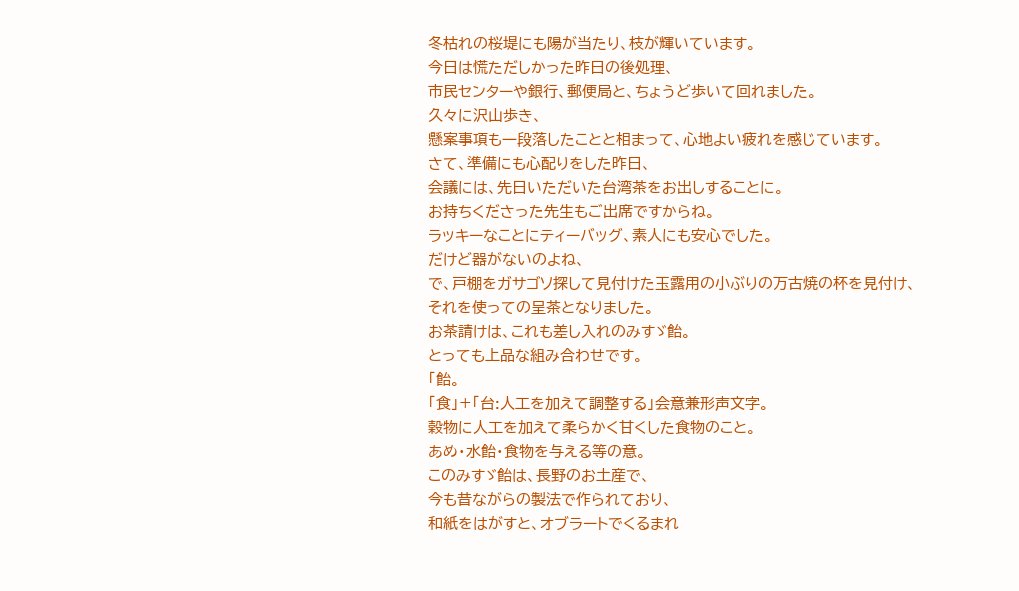冬枯れの桜堤にも陽が当たり、枝が輝いています。
今日は慌ただしかった昨日の後処理、
市民センターや銀行、郵便局と、ちょうど歩いて回れました。
久々に沢山歩き、
懸案事項も一段落したことと相まって、心地よい疲れを感じています。
さて、準備にも心配りをした昨日、
会議には、先日いただいた台湾茶をお出しすることに。
お持ちくださった先生もご出席ですからね。
ラッキーなことにティーバッグ、素人にも安心でした。
だけど器がないのよね、
で、戸棚をガサゴソ探して見付けた玉露用の小ぶりの万古焼の杯を見付け、
それを使っての呈茶となりました。
お茶請けは、これも差し入れのみすゞ飴。
とっても上品な組み合わせです。
「飴。
「食」+「台:人工を加えて調整する」会意兼形声文字。
穀物に人工を加えて柔らかく甘くした食物のこと。
あめ・水飴・食物を与える等の意。
このみすゞ飴は、長野のお土産で、
今も昔ながらの製法で作られており、
和紙をはがすと、オブラートでくるまれ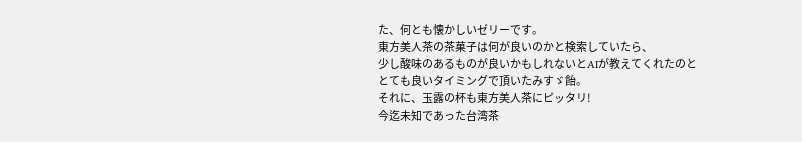た、何とも懐かしいゼリーです。
東方美人茶の茶菓子は何が良いのかと検索していたら、
少し酸味のあるものが良いかもしれないとAIが教えてくれたのと
とても良いタイミングで頂いたみすゞ飴。
それに、玉露の杯も東方美人茶にピッタリ!
今迄未知であった台湾茶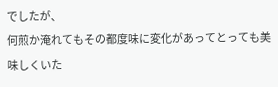でしたが、
何煎か淹れてもその都度味に変化があってとっても美味しくいた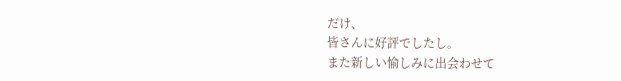だけ、
皆さんに好評でしたし。
また新しい愉しみに出会わせて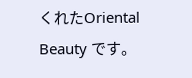くれたOriental Beauty です。